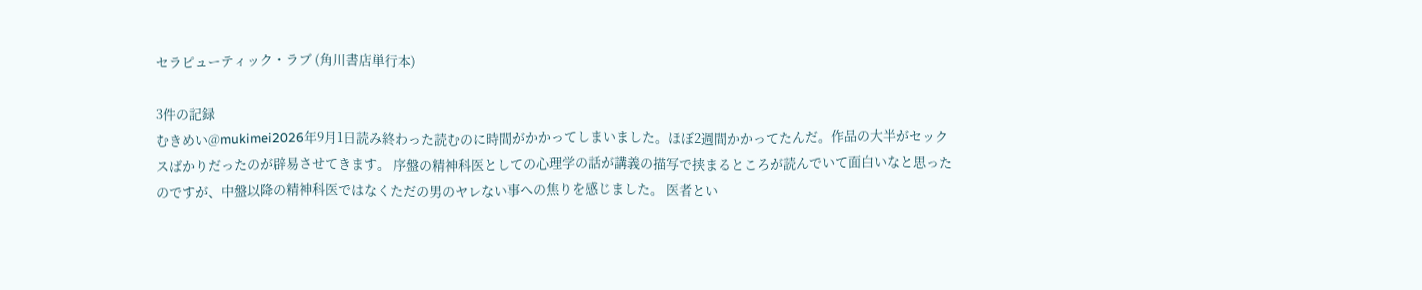セラピューティック・ラブ (角川書店単行本)

3件の記録
むきめい@mukimei2026年9月1日読み終わった読むのに時間がかかってしまいました。ほぼ2週間かかってたんだ。作品の大半がセックスばかりだったのが辟易させてきます。 序盤の精神科医としての心理学の話が講義の描写で挟まるところが読んでいて面白いなと思ったのですが、中盤以降の精神科医ではなくただの男のヤレない事への焦りを感じました。 医者とい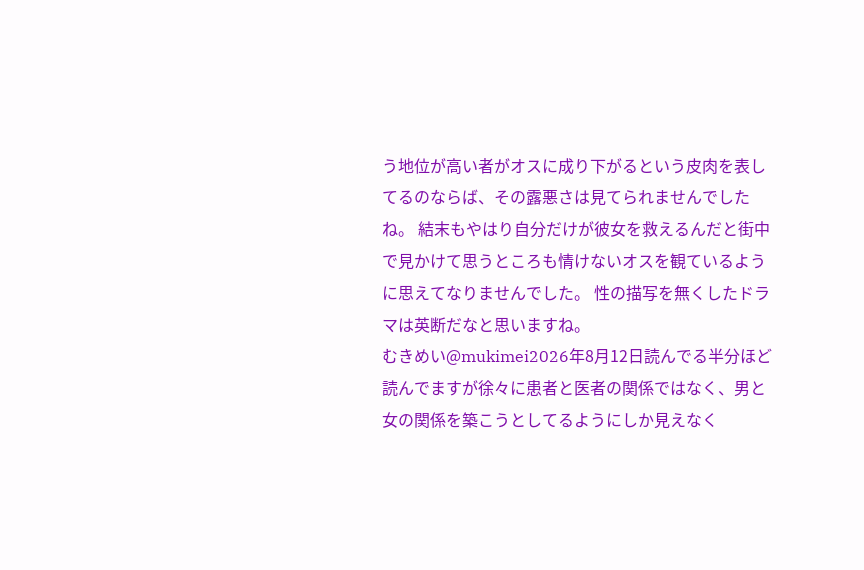う地位が高い者がオスに成り下がるという皮肉を表してるのならば、その露悪さは見てられませんでしたね。 結末もやはり自分だけが彼女を救えるんだと街中で見かけて思うところも情けないオスを観ているように思えてなりませんでした。 性の描写を無くしたドラマは英断だなと思いますね。
むきめい@mukimei2026年8月12日読んでる半分ほど読んでますが徐々に患者と医者の関係ではなく、男と女の関係を築こうとしてるようにしか見えなく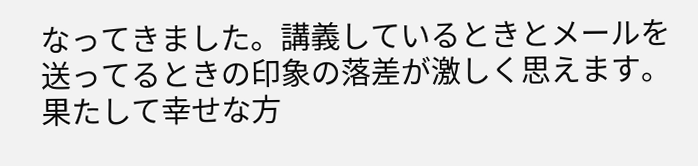なってきました。講義しているときとメールを送ってるときの印象の落差が激しく思えます。 果たして幸せな方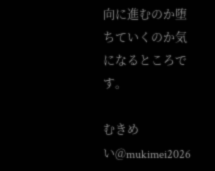向に進むのか堕ちていくのか気になるところです。

むきめい@mukimei2026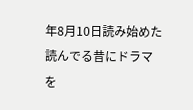年8月10日読み始めた読んでる昔にドラマを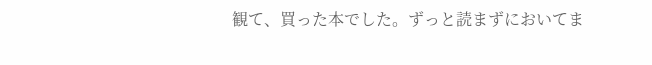観て、買った本でした。ずっと読まずにおいてま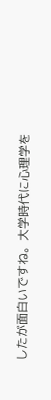したが面白いですね。大学時代に心理学を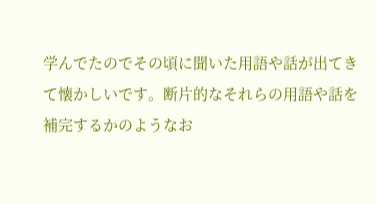学んでたのでその頃に聞いた用語や話が出てきて懐かしいです。断片的なそれらの用語や話を補完するかのようなお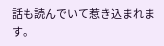話も読んでいて惹き込まれます。